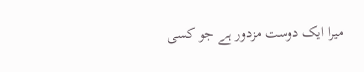میرا ایک دوست مزدور ہے جو کسی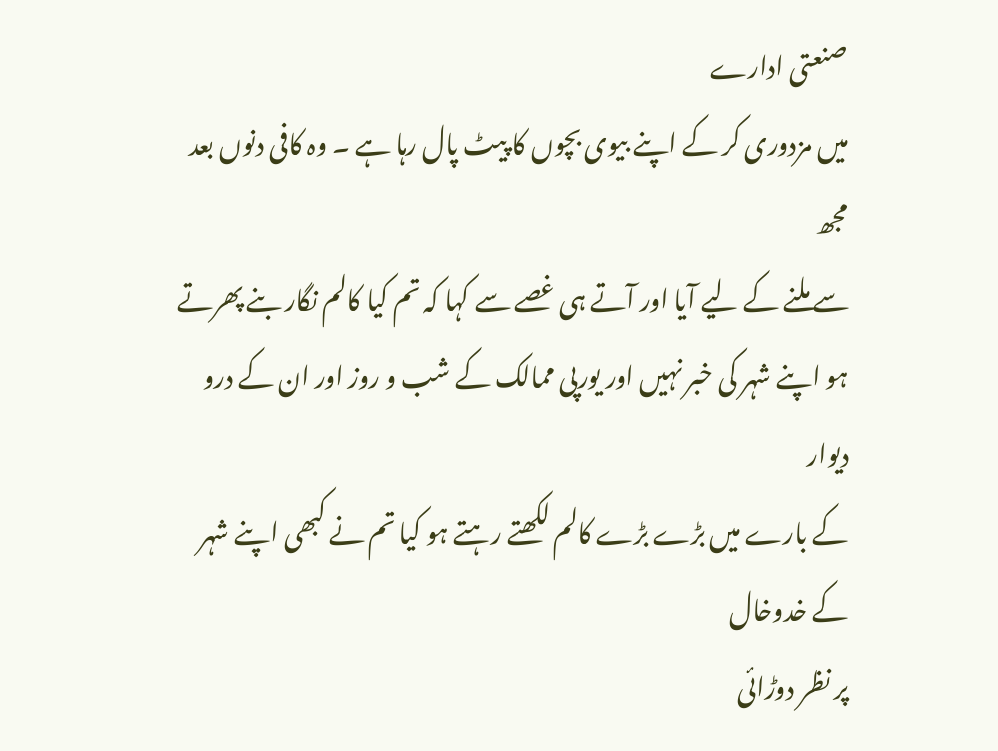صنعتی ادارے
میں مزدوری کر کے اپنے بیوی بچوں کا پیٹ پال رہا ہے ۔ وہ کافی دنوں بعد مجھ
سے ملنے کے لیے آیا اور آتے ہی غصے سے کہا کہ تم کیا کالم نگار بنے پھرتے
ہو اپنے شہر کی خبر نہیں اور یورپی ممالک کے شب و روز اور ان کے درو دیوار
کے بارے میں بڑے بڑے کالم لکھتے رہتے ہو کیا تم نے کبھی اپنے شہر کے خدوخال
پر نظر دوڑائی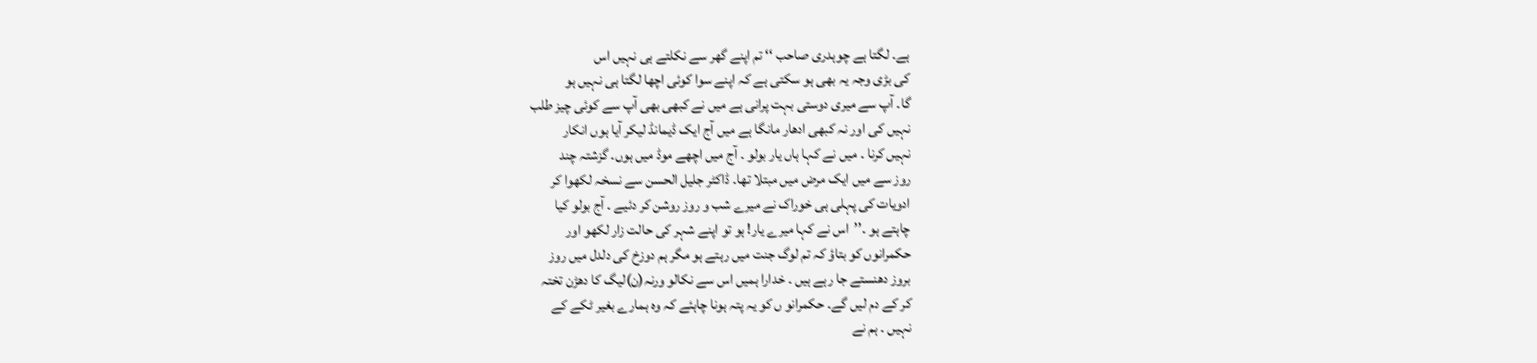ہے۔ لگتا ہے چوہدری صاحب ‘‘ تم اپنے گھر سے نکلتے ہی نہیں اس
کی بڑی وجہ یہ بھی ہو سکتی ہے کہ اپنے سوا کوئی اچھا لگتا ہی نہیں ہو
گا۔ آپ سے میری دوستی بہت پرانی ہے میں نے کبھی بھی آپ سے کوئی چیز طلب
نہیں کی اور نہ کبھی ادھار مانگا ہے میں آج ایک ڈیمانڈ لیکر آیا ہوں انکار
نہیں کرنا ۔ میں نے کہا ہاں یار بولو ۔ آج میں اچھے موڈ میں ہوں۔ گزشتہ چند
روز سے میں ایک مرض میں مبتلا تھا۔ ڈاکٹر جلیل الحسن سے نسخہ لکھوا کر
ادویات کی پہلی ہی خوراک نے میرے شب و روز روشن کر دئیے ۔ آج بولو کیا
چاہتے ہو ۔’’اس نے کہا میرے یار! ہو تو اپنے شہر کی حالت زار لکھو اور
حکمرانوں کو بتاؤ کہ تم لوگ جنت میں رہتے ہو مگر ہم دوزخ کی دلدل میں روز
بروز دھنستے جا رہے ہیں ۔ خدارا ہمیں اس سے نکالو ورنہ(ن)لیگ کا دھڑن تختہ
کر کے دم لیں گے۔ حکمرانو ں کو یہ پتہ ہونا چاہئے کہ وہ ہمارے بغیر ٹکے کے
نہیں ۔ ہم نے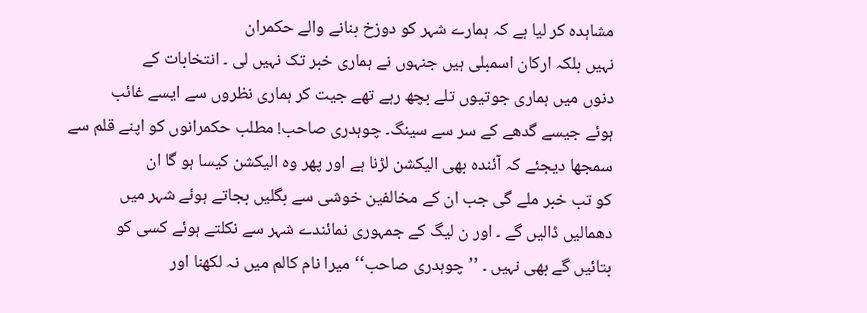مشاہدہ کر لیا ہے کہ ہمارے شہر کو دوزخ بنانے والے حکمران
نہیں بلکہ ارکان اسمبلی ہیں جنہوں نے ہماری خبر تک نہیں لی ۔ انتخابات کے
دنوں میں ہماری جوتیوں تلے بچھ رہے تھے جیت کر ہماری نظروں سے ایسے غائب
ہوئے جیسے گدھے کے سر سے سینگ۔ چوہدری صاحب! مطلب حکمرانوں کو اپنے قلم سے
سمجھا دیجئے کہ آئندہ بھی الیکشن لڑنا ہے اور پھر وہ الیکشن کیسا ہو گا ان
کو تب خبر ملے گی جب ان کے مخالفین خوشی سے بگلیں بجاتے ہوئے شہر میں
دھمالیں ڈالیں گے ۔ اور ن لیگ کے جمہوری نمائندے شہر سے نکلتے ہوئے کسی کو
بتائیں گے بھی نہیں ۔ ’’ چوہدری صاحب‘‘ میرا نام کالم میں نہ لکھنا اور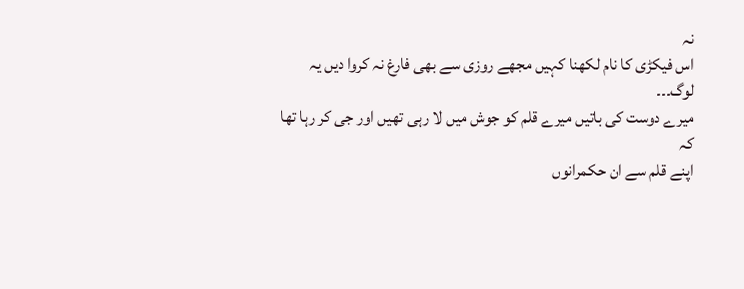نہ
اس فیکڑی کا نام لکھنا کہیں مجھے روزی سے بھی فارغ نہ کروا دیں یہ لوگ۔۔۔
میرے دوست کی باتیں میرے قلم کو جوش میں لا رہی تھیں اور جی کر رہا تھا کہ
اپنے قلم سے ان حکمرانوں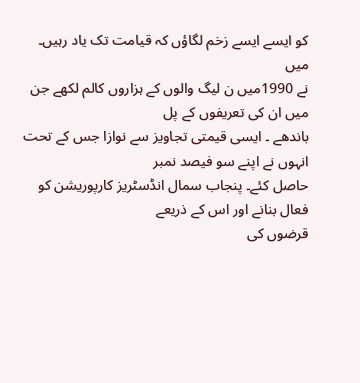کو ایسے ایسے زخم لگاؤں کہ قیامت تک یاد رہیں۔ میں
نے 1990میں ن لیگ والوں کے ہزاروں کالم لکھے جن میں ان کی تعریفوں کے پل
باندھے ۔ ایسی قیمتی تجاویز سے نوازا جس کے تحت انہوں نے اپنے سو فیصد نمبر
حاصل کئے۔ پنجاب سمال انڈسٹریز کارپوریشن کو فعال بنانے اور اس کے ذریعے
قرضوں کی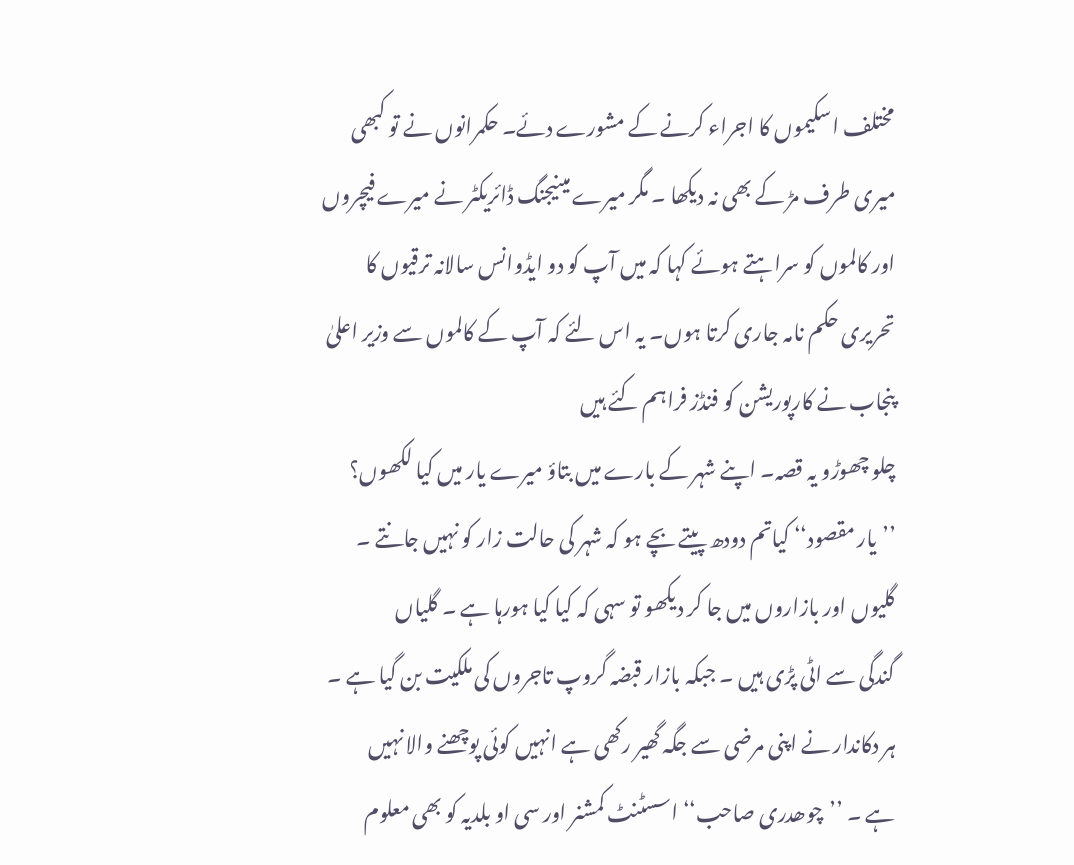مختلف اسکیموں کا اجراء کرنے کے مشورے دئے۔ حکمرانوں نے تو کبھی
میری طرف مڑ کے بھی نہ دیکھا ۔ مگر میرے مینیجنگ ڈائریکٹر نے میرے فیچروں
اور کالموں کو سراہتے ہوئے کہا کہ میں آپ کو دو ایڈوانس سالانہ ترقیوں کا
تحریری حکم نامہ جاری کرتا ہوں۔ یہ اس لئے کہ آپ کے کالموں سے وزیر اعلیٰ
پنجاب نے کارپوریشن کو فنڈز فراہم کئے ہیں
چلو چھوڑو یہ قصہ۔ اپنے شہر کے بارے میں بتاؤ میرے یار میں کیا لکھوں؟
’’یار مقصود‘‘ کیاتم دودھ پیتے بچے ہو کہ شہر کی حالت زار کو نہیں جانتے ۔
گلیوں اور بازاروں میں جا کر دیکھو تو سہی کہ کیا کیا ہورہا ہے ۔ گلیاں
گندگی سے اٹی پڑی ہیں ۔ جبکہ بازار قبضہ گروپ تاجروں کی ملکیت بن گیا ہے ۔
ہر دکاندار نے اپنی مرضی سے جگہ گھیر رکھی ہے انہیں کوئی پوچھنے والا نہیں
ہے ۔ ’’چوھدری صاحب‘‘ اسسٹنٹ کمشنر اور سی او بلدیہ کو بھی معلوم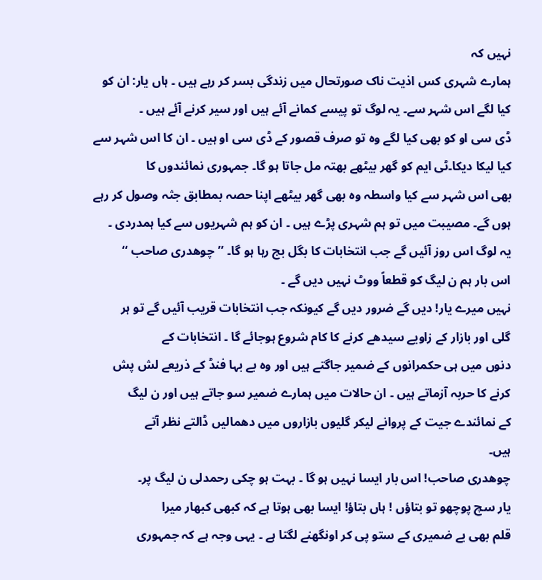نہیں کہ
ہمارے شہری کس اذیت ناک صورتحال میں زندگی بسر کر رہے ہیں ۔ ہاں یار: ان کو
کیا لگے اس شہر سے۔ یہ لوگ تو پیسے کمانے آئے ہیں اور سیر کرنے آئے ہیں ۔
ڈی سی او کو بھی کیا لگے وہ تو صرف قصور کے ڈی سی او ہیں ۔ ان کا اس شہر سے
کیا لیکا دیکا۔ٹی ایم کو گھر بیٹھے بھتہ مل جاتا ہو گا۔ جمہوری نمائندوں کا
بھی اس شہر سے کیا واسطہ وہ بھی گھر بیٹھے اپنا حصہ بمطابق جثہ وصول کر رہے
ہوں گے۔ مصیبت میں تو ہم شہری پڑے ہیں ۔ ان کو ہم شہریوں سے کیا ہمدردی ۔
یہ لوگ اس روز آئیں گے جب انتخابات کا بگل بج رہا ہو گا۔ ’’چوھدری صاحب ‘‘
اس بار ہم ن لیگ کو قطعاً ووٹ نہیں دیں گے ۔
نہیں میرے یار! دیں گے ضرور دیں گے کیونکہ جب انتخابات قریب آئیں گے تو ہر
گلی اور بازار کے زاویے سیدھے کرنے کا کام شروع ہوجائے گا ۔ انتخابات کے
دنوں میں ہی حکمرانوں کے ضمیر جاگتے ہیں اور وہ بے بہا فنڈ کے ذریعے لش پش
کرنے کا حربہ آزماتے ہیں ۔ ان حالات میں ہمارے ضمیر سو جاتے ہیں اور ن لیگ
کے نمائندے جیت کے پروانے لیکر گلیوں بازاروں میں دھمالیں ڈالتے نظر آتے
ہیں۔
چوھدری صاحب! اس بار ایسا نہیں ہو گا ۔ بہت ہو چکی رحمدلی ن لیگ پر۔
یار سچ پوچھو تو بتاؤں ! ہاں بتاؤ! ایسا بھی ہوتا ہے کہ کبھی کبھار میرا
قلم بھی بے ضمیری کے ستو پی کر اونگھنے لگتا ہے ۔ یہی وجہ ہے کہ جمہوری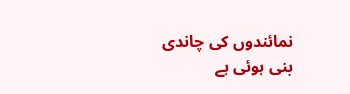نمائندوں کی چاندی بنی ہوئی ہے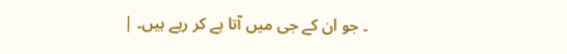۔ جو ان کے جی میں آتا ہے کر رہے ہیں۔ |